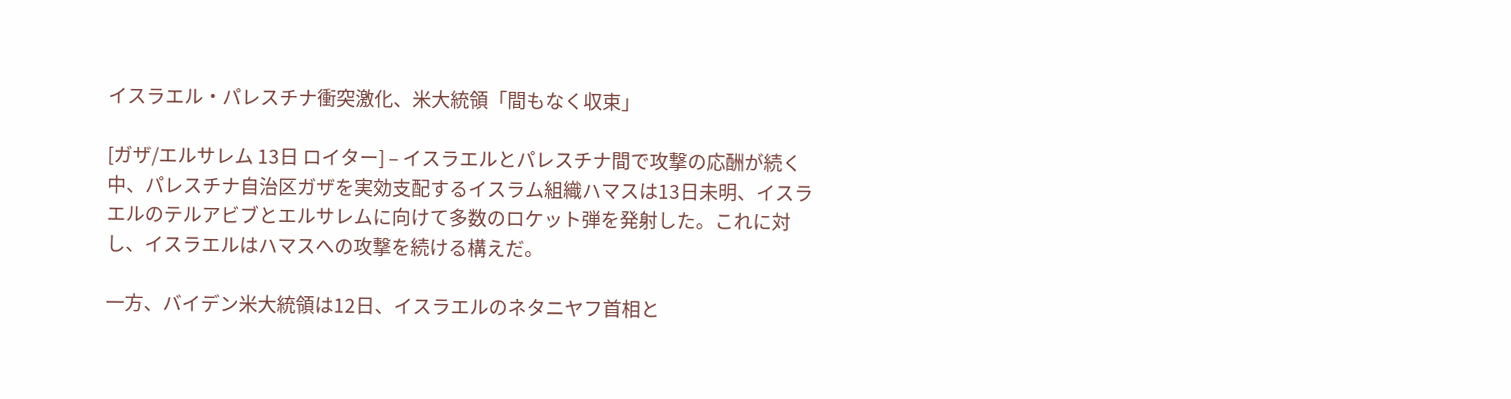イスラエル・パレスチナ衝突激化、米大統領「間もなく収束」

[ガザ/エルサレム 13日 ロイター] – イスラエルとパレスチナ間で攻撃の応酬が続く中、パレスチナ自治区ガザを実効支配するイスラム組織ハマスは13日未明、イスラエルのテルアビブとエルサレムに向けて多数のロケット弾を発射した。これに対し、イスラエルはハマスへの攻撃を続ける構えだ。

一方、バイデン米大統領は12日、イスラエルのネタニヤフ首相と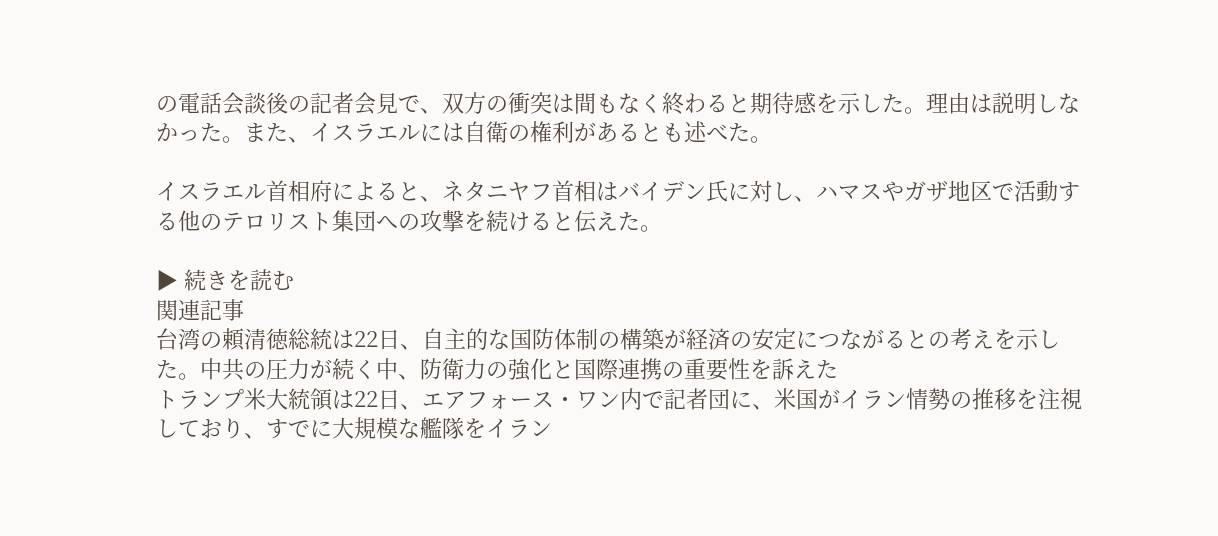の電話会談後の記者会見で、双方の衝突は間もなく終わると期待感を示した。理由は説明しなかった。また、イスラエルには自衛の権利があるとも述べた。

イスラエル首相府によると、ネタニヤフ首相はバイデン氏に対し、ハマスやガザ地区で活動する他のテロリスト集団への攻撃を続けると伝えた。

▶ 続きを読む
関連記事
台湾の頼清徳総統は22日、自主的な国防体制の構築が経済の安定につながるとの考えを示した。中共の圧力が続く中、防衛力の強化と国際連携の重要性を訴えた
トランプ米大統領は22日、エアフォース・ワン内で記者団に、米国がイラン情勢の推移を注視しており、すでに大規模な艦隊をイラン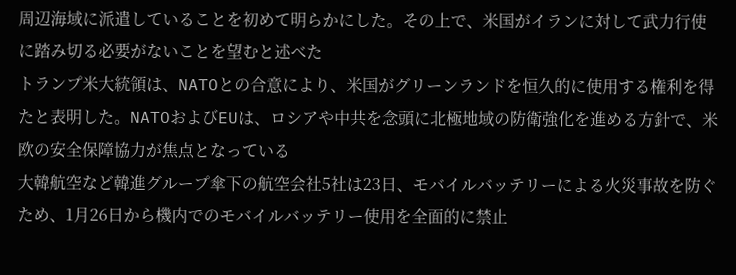周辺海域に派遣していることを初めて明らかにした。その上で、米国がイランに対して武力行使に踏み切る必要がないことを望むと述べた
トランプ米大統領は、NATOとの合意により、米国がグリーンランドを恒久的に使用する権利を得たと表明した。NATOおよびEUは、ロシアや中共を念頭に北極地域の防衛強化を進める方針で、米欧の安全保障協力が焦点となっている
大韓航空など韓進グループ傘下の航空会社5社は23日、モバイルバッテリーによる火災事故を防ぐため、1月26日から機内でのモバイルバッテリー使用を全面的に禁止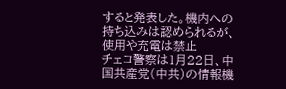すると発表した。機内への持ち込みは認められるが、使用や充電は禁止
チェコ警察は1月22日、中国共産党(中共)の情報機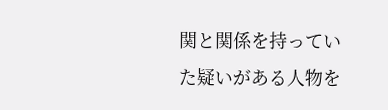関と関係を持っていた疑いがある人物を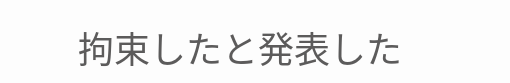拘束したと発表した